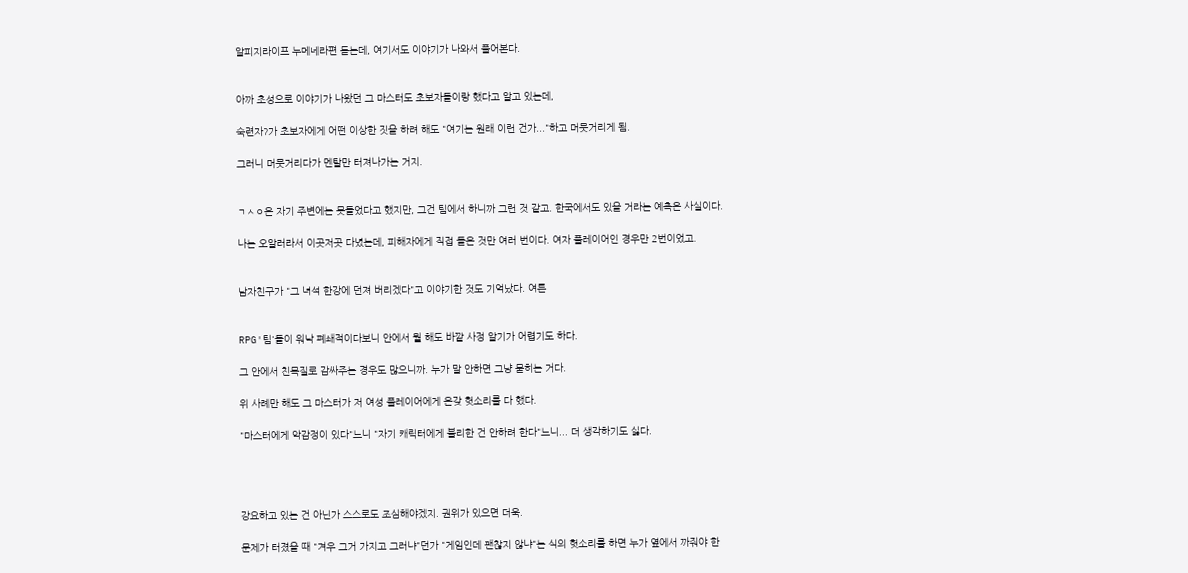알피지라이프 누메네라편 듣는데, 여기서도 이야기가 나와서 풀어본다.


아까 초성으로 이야기가 나왔던 그 마스터도 초보자들이랑 했다고 알고 있는데,

숙련자?가 초보자에게 어떤 이상한 짓을 하려 해도 "여기는 원래 이런 건가..."하고 머뭇거리게 됨.

그러니 머뭇거리다가 멘탈만 터져나가는 거지.


ㄱㅅㅇ은 자기 주변에는 못들었다고 했지만, 그건 팀에서 하니까 그런 것 같고. 한국에서도 있을 거라는 예측은 사실이다.

나는 오알러라서 이곳저곳 다녔는데, 피해자에게 직접 들은 것만 여러 번이다. 여자 플레이어인 경우만 2번이었고.


남자친구가 "그 녀석 한강에 던져 버리겠다"고 이야기한 것도 기억났다. 여튼


RPG'팀'들이 워낙 폐쇄적이다보니 안에서 뭘 해도 바깥 사정 알기가 어렵기도 하다.

그 안에서 친목질로 감싸주는 경우도 많으니까. 누가 말 안하면 그냥 묻히는 거다.

위 사례만 해도 그 마스터가 저 여성 플레이어에게 온갖 헛소리를 다 했다.

"마스터에게 악감정이 있다"느니 "자기 캐릭터에게 불리한 건 안하려 한다"느니... 더 생각하기도 싫다.




강요하고 있는 건 아닌가 스스로도 조심해야겠지. 권위가 있으면 더욱.

문제가 터졌을 때 "겨우 그거 가지고 그러냐"던가 "게임인데 괜찮지 않냐"는 식의 헛소리를 하면 누가 옆에서 까줘야 한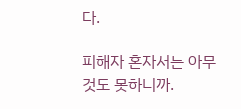다.

피해자 혼자서는 아무 것도 못하니까.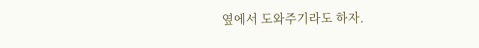옆에서 도와주기라도 하자.